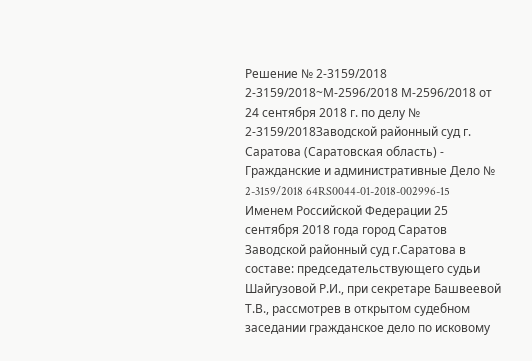Решение № 2-3159/2018 2-3159/2018~М-2596/2018 М-2596/2018 от 24 сентября 2018 г. по делу № 2-3159/2018Заводской районный суд г. Саратова (Саратовская область) - Гражданские и административные Дело № 2-3159/2018 64RS0044-01-2018-002996-15 Именем Российской Федерации 25 сентября 2018 года город Саратов Заводской районный суд г.Саратова в составе: председательствующего судьи Шайгузовой Р.И., при секретаре Башвеевой Т.В., рассмотрев в открытом судебном заседании гражданское дело по исковому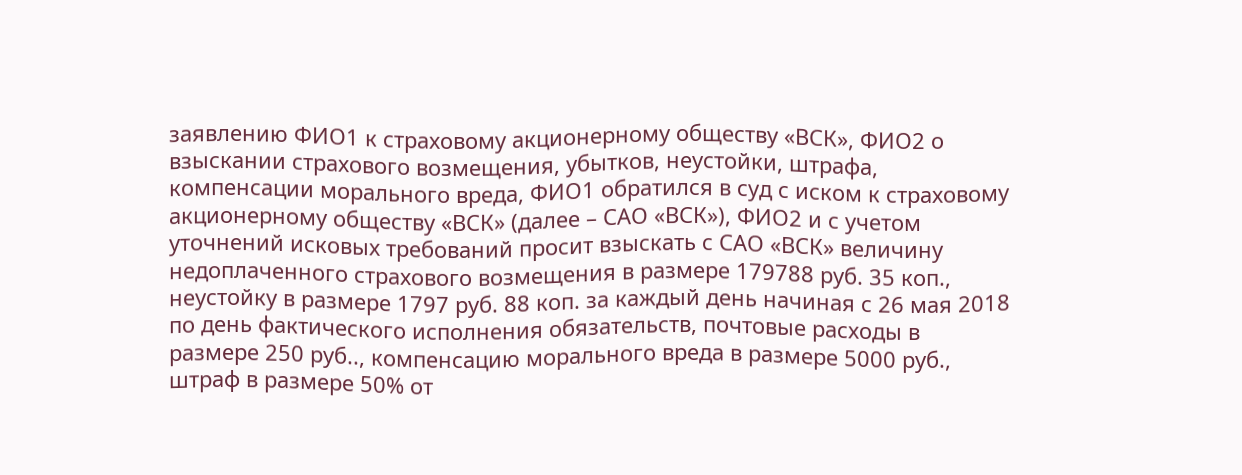заявлению ФИО1 к страховому акционерному обществу «ВСК», ФИО2 о взыскании страхового возмещения, убытков, неустойки, штрафа, компенсации морального вреда, ФИО1 обратился в суд с иском к страховому акционерному обществу «ВСК» (далее – САО «ВСК»), ФИО2 и с учетом уточнений исковых требований просит взыскать с САО «ВСК» величину недоплаченного страхового возмещения в размере 179788 руб. 35 коп., неустойку в размере 1797 руб. 88 коп. за каждый день начиная с 26 мая 2018 по день фактического исполнения обязательств, почтовые расходы в размере 250 руб.., компенсацию морального вреда в размере 5000 руб., штраф в размере 50% от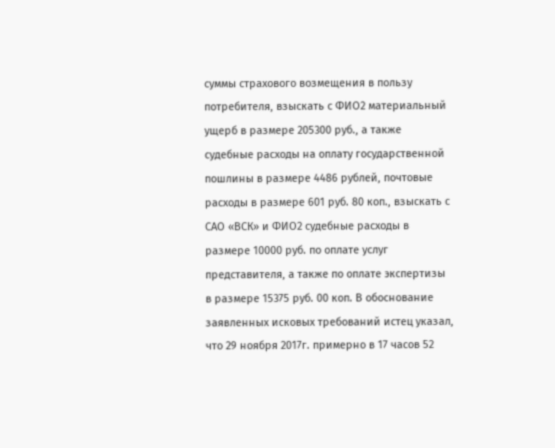суммы страхового возмещения в пользу потребителя, взыскать с ФИО2 материальный ущерб в размере 205300 руб., а также судебные расходы на оплату государственной пошлины в размере 4486 рублей, почтовые расходы в размере 601 руб. 80 коп., взыскать с САО «ВСК» и ФИО2 судебные расходы в размере 10000 руб. по оплате услуг представителя, а также по оплате экспертизы в размере 15375 руб. 00 коп. В обоснование заявленных исковых требований истец указал, что 29 ноября 2017г. примерно в 17 часов 52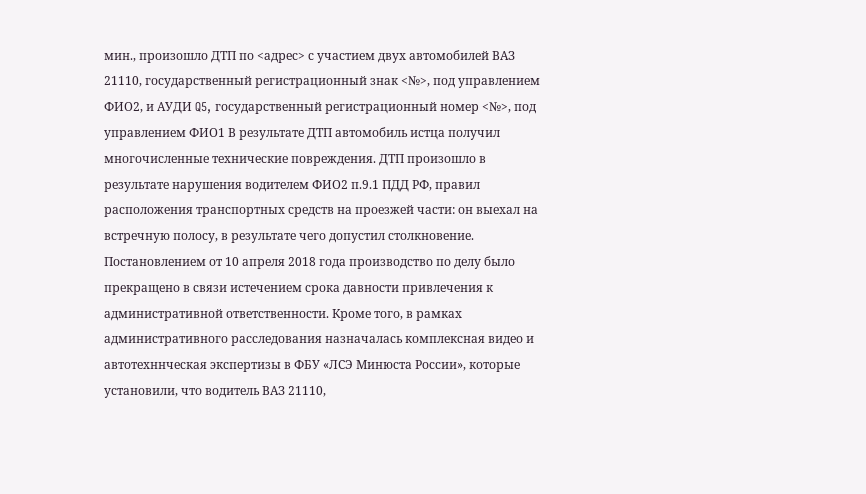мин., произошло ДТП по <адрес> с участием двух автомобилей ВАЗ 21110, государственный регистрационный знак <№>, под управлением ФИО2, и АУДИ Q5, государственный регистрационный номер <№>, под управлением ФИО1 В результате ДТП автомобиль истца получил многочисленные технические повреждения. ДТП произошло в результате нарушения водителем ФИО2 п.9.1 ПДД РФ, правил расположения транспортных средств на проезжей части: он выехал на встречную полосу, в результате чего допустил столкновение. Постановлением от 10 апреля 2018 года производство по делу было прекращено в связи истечением срока давности привлечения к административной ответственности. Кроме того, в рамках административного расследования назначалась комплексная видео и автотехннческая экспертизы в ФБУ «ЛСЭ Минюста России», которые установили, что водитель ВАЗ 21110,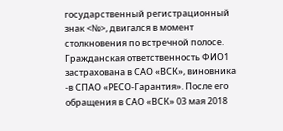государственный регистрационный знак <№>, двигался в момент столкновения по встречной полосе. Гражданская ответственность ФИО1 застрахована в САО «ВСК», виновника -в СПАО «РЕСО-Гарантия». После его обращения в САО «ВСК» 03 мая 2018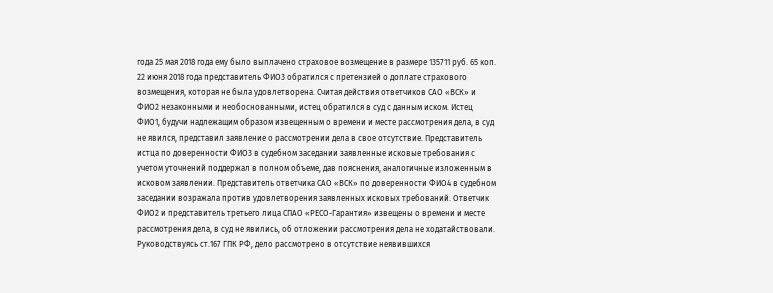года 25 мая 2018 года ему было выплачено страховое возмещение в размере 135711 руб. 65 коп. 22 июня 2018 года представитель ФИО3 обратился с претензией о доплате страхового возмещения, которая не была удовлетворена. Считая действия ответчиков САО «ВСК» и ФИО2 незаконными и необоснованными, истец обратился в суд с данным иском. Истец ФИО1, будучи надлежащим образом извещенным о времени и месте рассмотрения дела, в суд не явился, представил заявление о рассмотрении дела в свое отсутствие. Представитель истца по доверенности ФИО3 в судебном заседании заявленные исковые требования с учетом уточнений поддержал в полном объеме, дав пояснения, аналогичные изложенным в исковом заявлении. Представитель ответчика САО «ВСК» по доверенности ФИО4 в судебном заседании возражала против удовлетворения заявленных исковых требований. Ответчик ФИО2 и представитель третьего лица СПАО «РЕСО-Гарантия» извещены о времени и месте рассмотрения дела, в суд не явились, об отложении рассмотрения дела не ходатайствовали. Руководствуясь ст.167 ГПК РФ, дело рассмотрено в отсутствие неявившихся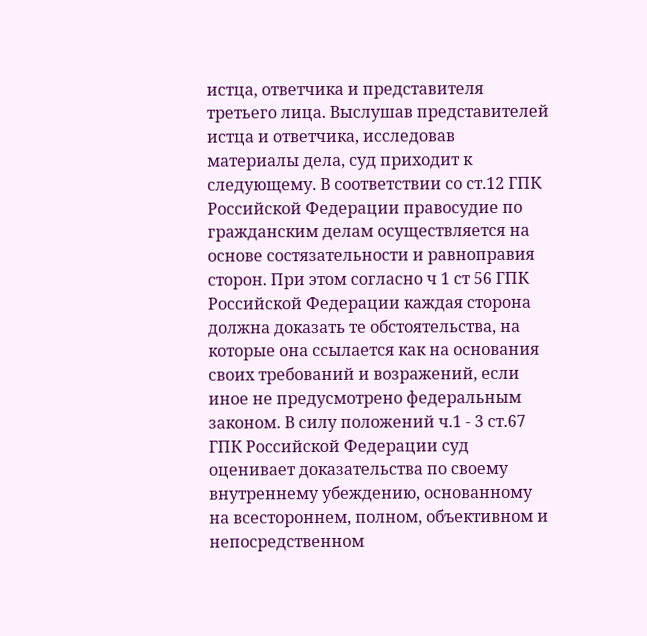истца, ответчика и представителя третьего лица. Выслушав представителей истца и ответчика, исследовав материалы дела, суд приходит к следующему. В соответствии со ст.12 ГПК Российской Федерации правосудие по гражданским делам осуществляется на основе состязательности и равноправия сторон. При этом согласно ч 1 ст 56 ГПК Российской Федерации каждая сторона должна доказать те обстоятельства, на которые она ссылается как на основания своих требований и возражений, если иное не предусмотрено федеральным законом. В силу положений ч.1 - 3 ст.67 ГПК Российской Федерации суд оценивает доказательства по своему внутреннему убеждению, основанному на всестороннем, полном, объективном и непосредственном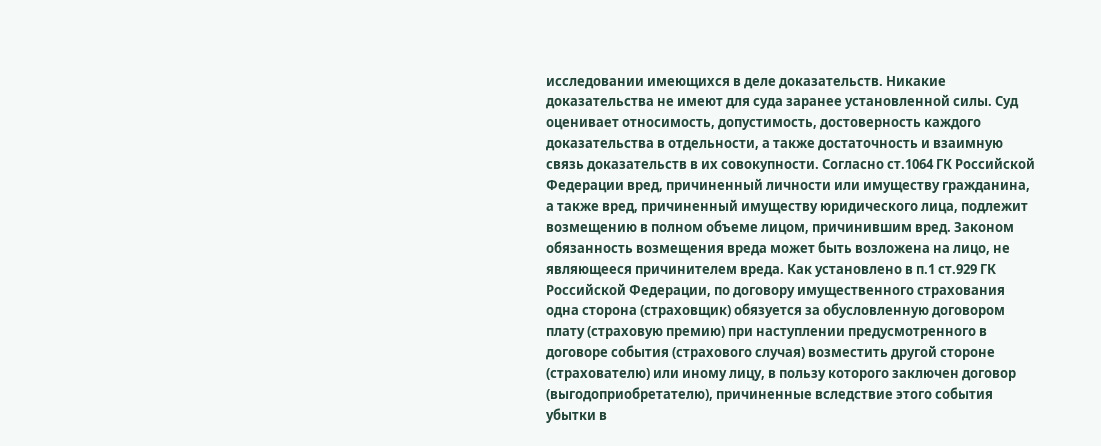исследовании имеющихся в деле доказательств. Никакие доказательства не имеют для суда заранее установленной силы. Суд оценивает относимость, допустимость, достоверность каждого доказательства в отдельности, а также достаточность и взаимную связь доказательств в их совокупности. Согласно ст.1064 ГК Российской Федерации вред, причиненный личности или имуществу гражданина, а также вред, причиненный имуществу юридического лица, подлежит возмещению в полном объеме лицом, причинившим вред. Законом обязанность возмещения вреда может быть возложена на лицо, не являющееся причинителем вреда. Как установлено в п.1 ст.929 ГК Российской Федерации, по договору имущественного страхования одна сторона (страховщик) обязуется за обусловленную договором плату (страховую премию) при наступлении предусмотренного в договоре события (страхового случая) возместить другой стороне (страхователю) или иному лицу, в пользу которого заключен договор (выгодоприобретателю), причиненные вследствие этого события убытки в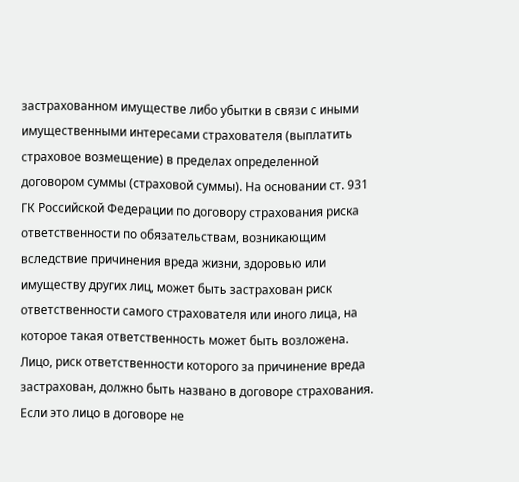застрахованном имуществе либо убытки в связи с иными имущественными интересами страхователя (выплатить страховое возмещение) в пределах определенной договором суммы (страховой суммы). На основании ст. 931 ГК Российской Федерации по договору страхования риска ответственности по обязательствам, возникающим вследствие причинения вреда жизни, здоровью или имуществу других лиц, может быть застрахован риск ответственности самого страхователя или иного лица, на которое такая ответственность может быть возложена. Лицо, риск ответственности которого за причинение вреда застрахован, должно быть названо в договоре страхования. Если это лицо в договоре не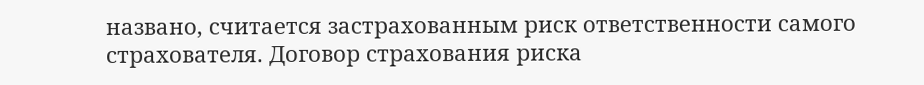названо, считается застрахованным риск ответственности самого страхователя. Договор страхования риска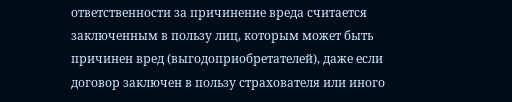ответственности за причинение вреда считается заключенным в пользу лиц, которым может быть причинен вред (выгодоприобретателей), даже если договор заключен в пользу страхователя или иного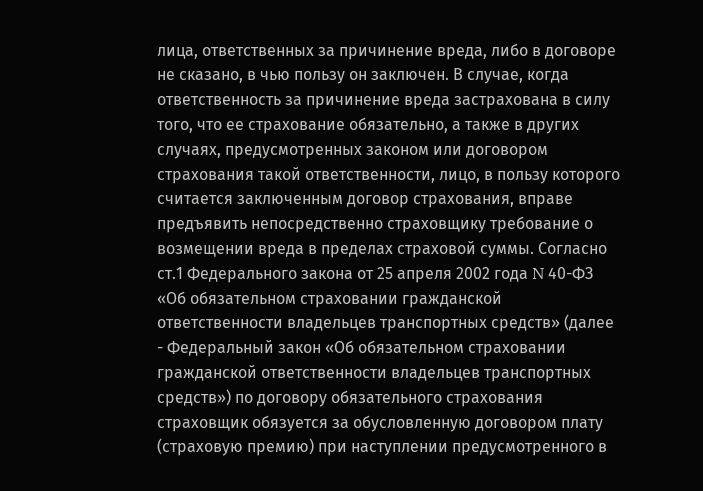лица, ответственных за причинение вреда, либо в договоре не сказано, в чью пользу он заключен. В случае, когда ответственность за причинение вреда застрахована в силу того, что ее страхование обязательно, а также в других случаях, предусмотренных законом или договором страхования такой ответственности, лицо, в пользу которого считается заключенным договор страхования, вправе предъявить непосредственно страховщику требование о возмещении вреда в пределах страховой суммы. Согласно ст.1 Федерального закона от 25 апреля 2002 года N 40-ФЗ «Об обязательном страховании гражданской ответственности владельцев транспортных средств» (далее - Федеральный закон «Об обязательном страховании гражданской ответственности владельцев транспортных средств») по договору обязательного страхования страховщик обязуется за обусловленную договором плату (страховую премию) при наступлении предусмотренного в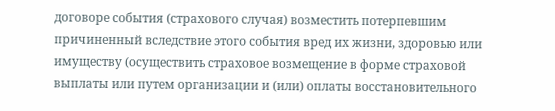договоре события (страхового случая) возместить потерпевшим причиненный вследствие этого события вред их жизни, здоровью или имуществу (осуществить страховое возмещение в форме страховой выплаты или путем организации и (или) оплаты восстановительного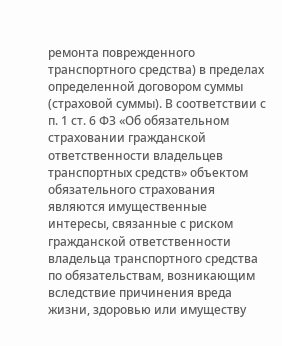ремонта поврежденного транспортного средства) в пределах определенной договором суммы (страховой суммы). В соответствии с п. 1 ст. 6 ФЗ «Об обязательном страховании гражданской ответственности владельцев транспортных средств» объектом обязательного страхования являются имущественные интересы, связанные с риском гражданской ответственности владельца транспортного средства по обязательствам, возникающим вследствие причинения вреда жизни, здоровью или имуществу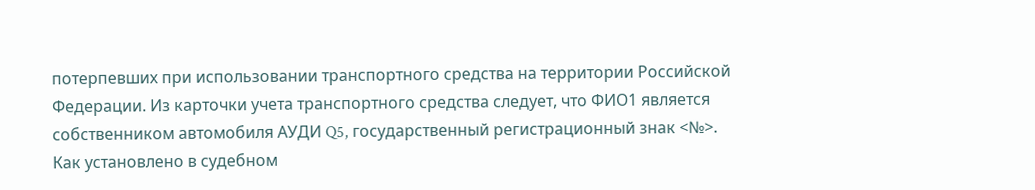потерпевших при использовании транспортного средства на территории Российской Федерации. Из карточки учета транспортного средства следует, что ФИО1 является собственником автомобиля АУДИ Q5, государственный регистрационный знак <№>. Как установлено в судебном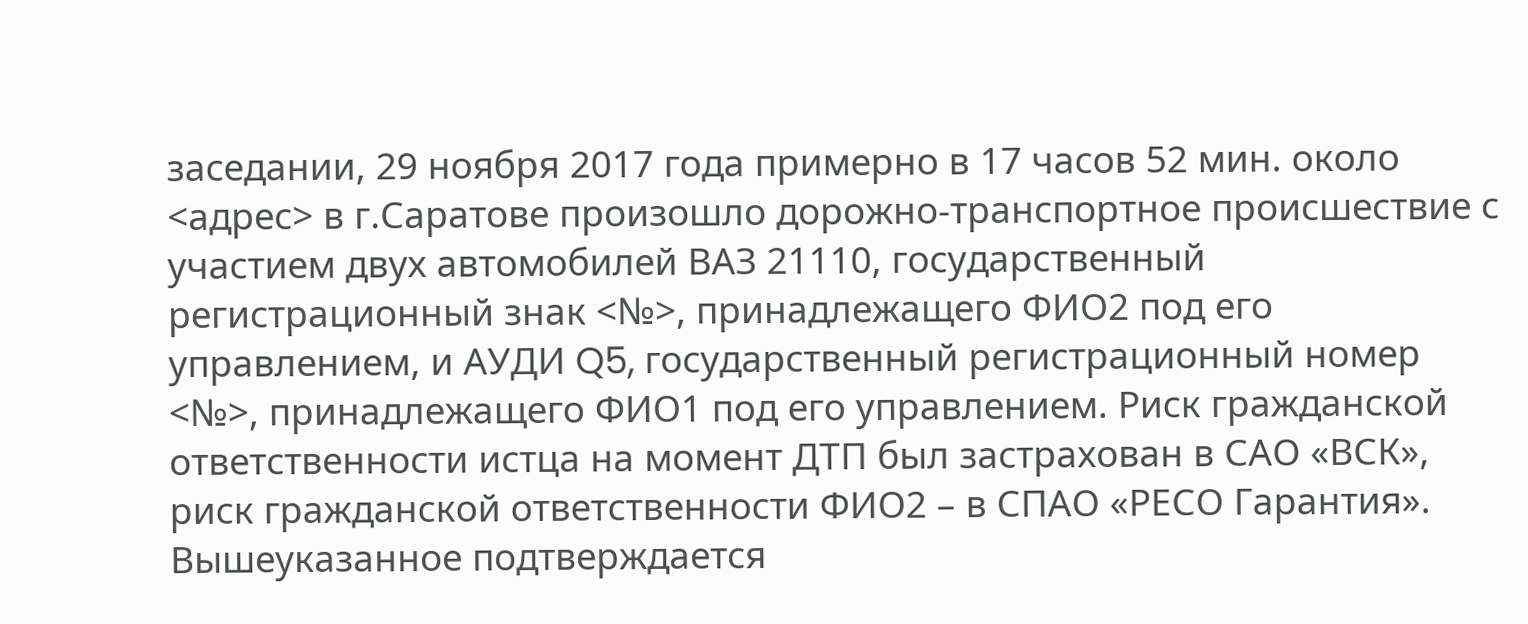заседании, 29 ноября 2017 года примерно в 17 часов 52 мин. около <адрес> в г.Саратове произошло дорожно-транспортное происшествие с участием двух автомобилей ВАЗ 21110, государственный регистрационный знак <№>, принадлежащего ФИО2 под его управлением, и АУДИ Q5, государственный регистрационный номер <№>, принадлежащего ФИО1 под его управлением. Риск гражданской ответственности истца на момент ДТП был застрахован в САО «ВСК», риск гражданской ответственности ФИО2 – в СПАО «РЕСО Гарантия». Вышеуказанное подтверждается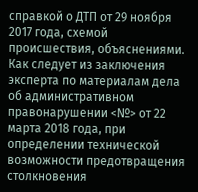справкой о ДТП от 29 ноября 2017 года, схемой происшествия, объяснениями. Как следует из заключения эксперта по материалам дела об административном правонарушении <№> от 22 марта 2018 года, при определении технической возможности предотвращения столкновения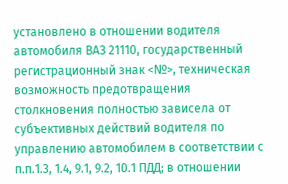установлено в отношении водителя автомобиля ВАЗ 21110, государственный регистрационный знак <№>, техническая возможность предотвращения столкновения полностью зависела от субъективных действий водителя по управлению автомобилем в соответствии с п.п.1.3, 1.4, 9.1, 9.2, 10.1 ПДД; в отношении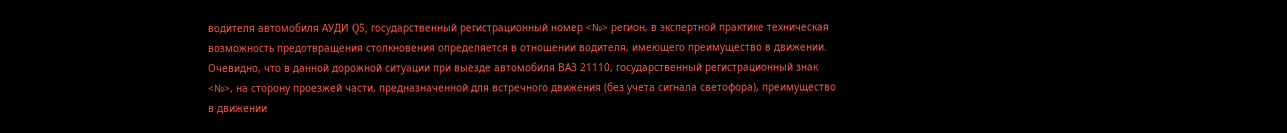водителя автомобиля АУДИ Q5, государственный регистрационный номер <№> регион, в экспертной практике техническая возможность предотвращения столкновения определяется в отношении водителя, имеющего преимущество в движении. Очевидно, что в данной дорожной ситуации при выезде автомобиля ВАЗ 21110, государственный регистрационный знак <№>, на сторону проезжей части, предназначенной для встречного движения (без учета сигнала светофора), преимущество в движении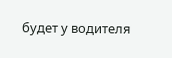будет у водителя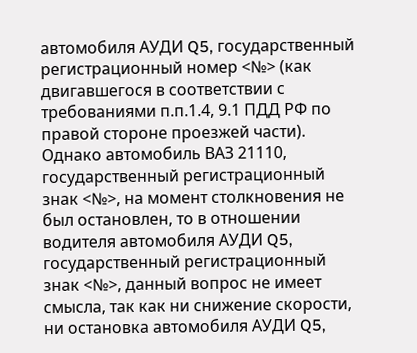автомобиля АУДИ Q5, государственный регистрационный номер <№> (как двигавшегося в соответствии с требованиями п.п.1.4, 9.1 ПДД РФ по правой стороне проезжей части). Однако автомобиль ВАЗ 21110, государственный регистрационный знак <№>, на момент столкновения не был остановлен, то в отношении водителя автомобиля АУДИ Q5, государственный регистрационный знак <№>, данный вопрос не имеет смысла, так как ни снижение скорости, ни остановка автомобиля АУДИ Q5,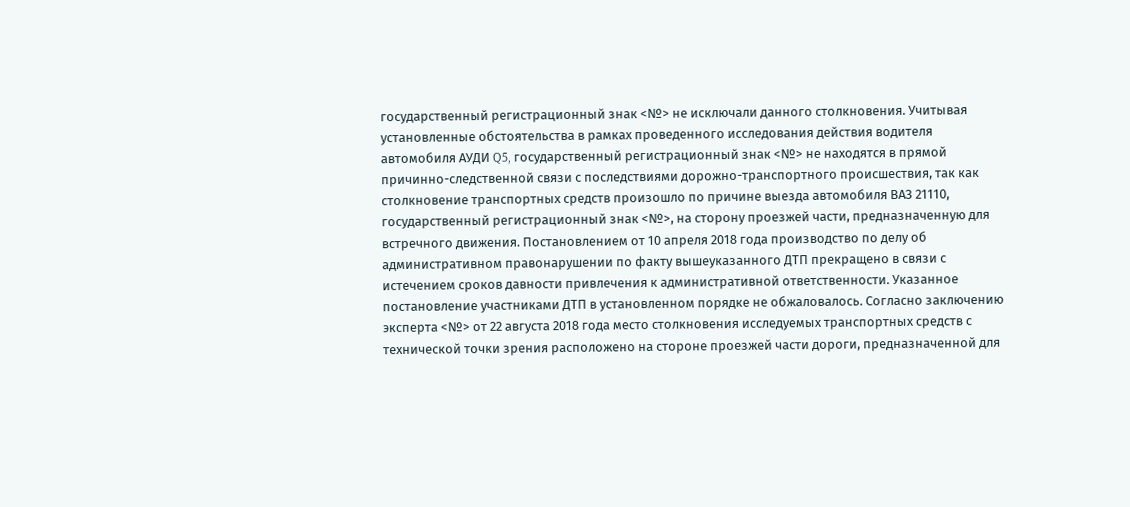государственный регистрационный знак <№> не исключали данного столкновения. Учитывая установленные обстоятельства в рамках проведенного исследования действия водителя автомобиля АУДИ Q5, государственный регистрационный знак <№> не находятся в прямой причинно-следственной связи с последствиями дорожно-транспортного происшествия, так как столкновение транспортных средств произошло по причине выезда автомобиля ВАЗ 21110, государственный регистрационный знак <№>, на сторону проезжей части, предназначенную для встречного движения. Постановлением от 10 апреля 2018 года производство по делу об административном правонарушении по факту вышеуказанного ДТП прекращено в связи с истечением сроков давности привлечения к административной ответственности. Указанное постановление участниками ДТП в установленном порядке не обжаловалось. Согласно заключению эксперта <№> от 22 августа 2018 года место столкновения исследуемых транспортных средств с технической точки зрения расположено на стороне проезжей части дороги, предназначенной для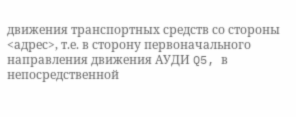движения транспортных средств со стороны <адрес>, т.е. в сторону первоначального направления движения АУДИ Q5, в непосредственной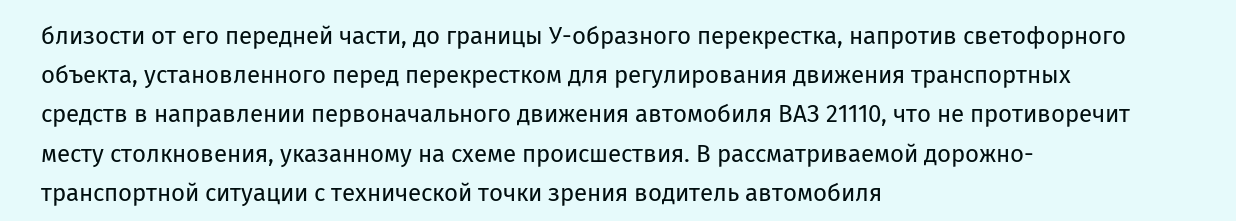близости от его передней части, до границы У-образного перекрестка, напротив светофорного объекта, установленного перед перекрестком для регулирования движения транспортных средств в направлении первоначального движения автомобиля ВАЗ 21110, что не противоречит месту столкновения, указанному на схеме происшествия. В рассматриваемой дорожно-транспортной ситуации с технической точки зрения водитель автомобиля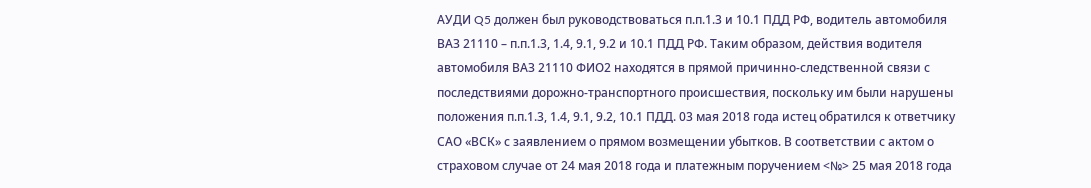АУДИ Q5 должен был руководствоваться п.п.1.3 и 10.1 ПДД РФ, водитель автомобиля ВАЗ 21110 – п.п.1.3, 1.4, 9.1, 9.2 и 10.1 ПДД РФ. Таким образом, действия водителя автомобиля ВАЗ 21110 ФИО2 находятся в прямой причинно-следственной связи с последствиями дорожно-транспортного происшествия, поскольку им были нарушены положения п.п.1.3, 1.4, 9.1, 9.2, 10.1 ПДД. 03 мая 2018 года истец обратился к ответчику САО «ВСК» с заявлением о прямом возмещении убытков. В соответствии с актом о страховом случае от 24 мая 2018 года и платежным поручением <№> 25 мая 2018 года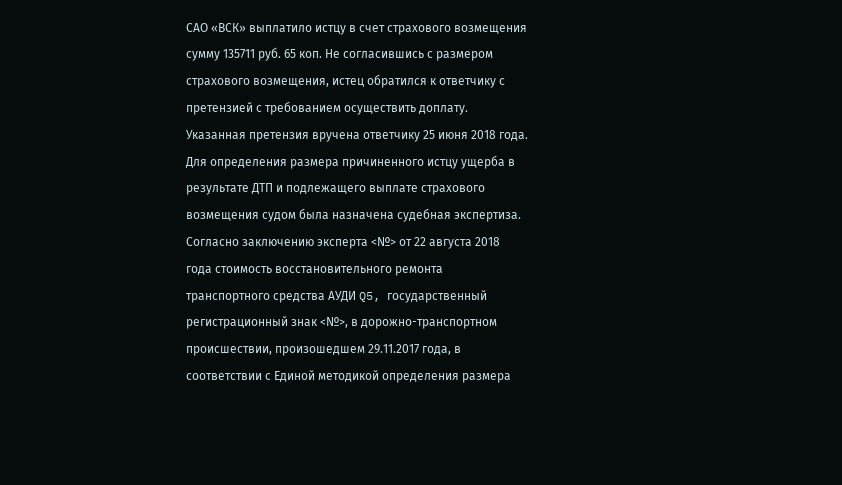САО «ВСК» выплатило истцу в счет страхового возмещения сумму 135711 руб. 65 коп. Не согласившись с размером страхового возмещения, истец обратился к ответчику с претензией с требованием осуществить доплату. Указанная претензия вручена ответчику 25 июня 2018 года. Для определения размера причиненного истцу ущерба в результате ДТП и подлежащего выплате страхового возмещения судом была назначена судебная экспертиза. Согласно заключению эксперта <№> от 22 августа 2018 года стоимость восстановительного ремонта транспортного средства АУДИ Q5, государственный регистрационный знак <№>, в дорожно-транспортном происшествии, произошедшем 29.11.2017 года, в соответствии с Единой методикой определения размера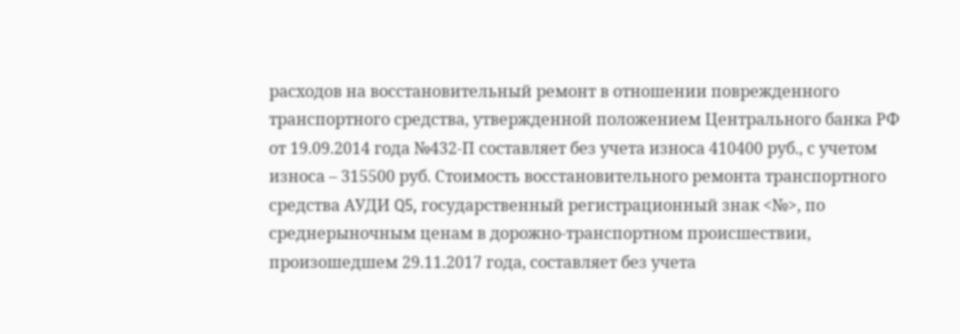расходов на восстановительный ремонт в отношении поврежденного транспортного средства, утвержденной положением Центрального банка РФ от 19.09.2014 года №432-П составляет без учета износа 410400 руб., с учетом износа – 315500 руб. Стоимость восстановительного ремонта транспортного средства АУДИ Q5, государственный регистрационный знак <№>, по среднерыночным ценам в дорожно-транспортном происшествии, произошедшем 29.11.2017 года, составляет без учета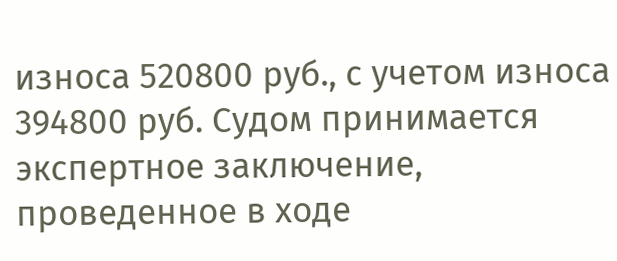износа 520800 руб., с учетом износа 394800 руб. Судом принимается экспертное заключение, проведенное в ходе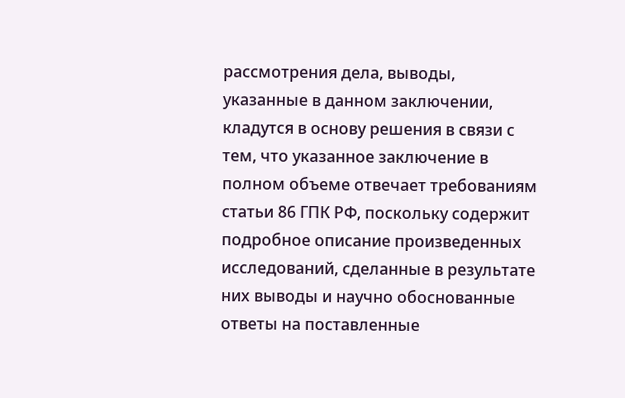рассмотрения дела, выводы, указанные в данном заключении, кладутся в основу решения в связи с тем, что указанное заключение в полном объеме отвечает требованиям статьи 86 ГПК РФ, поскольку содержит подробное описание произведенных исследований, сделанные в результате них выводы и научно обоснованные ответы на поставленные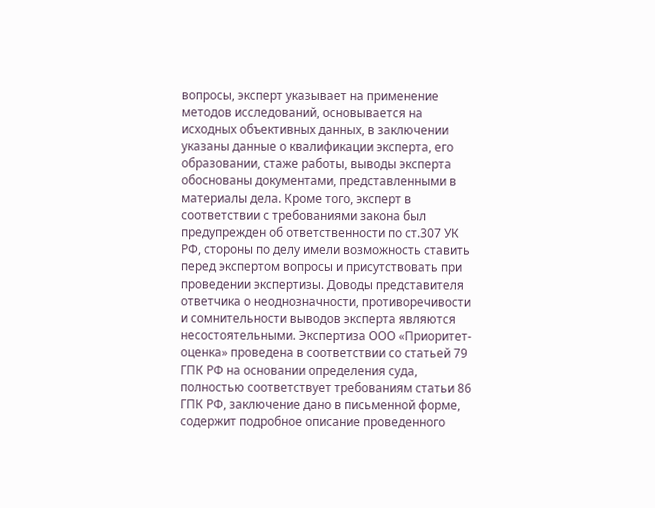вопросы, эксперт указывает на применение методов исследований, основывается на исходных объективных данных, в заключении указаны данные о квалификации эксперта, его образовании, стаже работы, выводы эксперта обоснованы документами, представленными в материалы дела. Кроме того, эксперт в соответствии с требованиями закона был предупрежден об ответственности по ст.307 УК РФ, стороны по делу имели возможность ставить перед экспертом вопросы и присутствовать при проведении экспертизы. Доводы представителя ответчика о неоднозначности, противоречивости и сомнительности выводов эксперта являются несостоятельными. Экспертиза ООО «Приоритет-оценка» проведена в соответствии со статьей 79 ГПК РФ на основании определения суда, полностью соответствует требованиям статьи 86 ГПК РФ, заключение дано в письменной форме, содержит подробное описание проведенного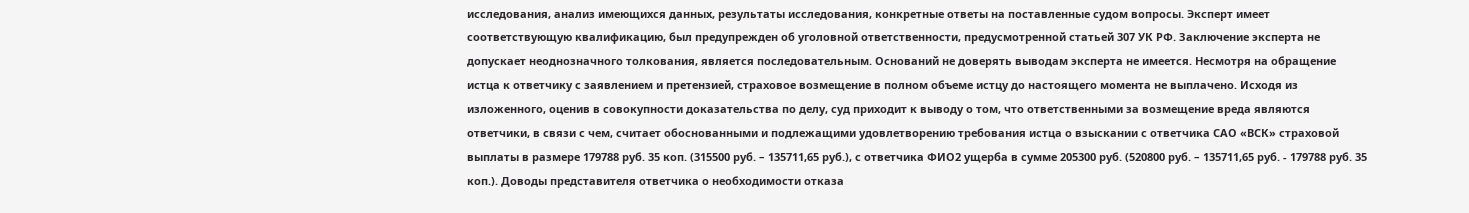исследования, анализ имеющихся данных, результаты исследования, конкретные ответы на поставленные судом вопросы. Эксперт имеет соответствующую квалификацию, был предупрежден об уголовной ответственности, предусмотренной статьей 307 УК РФ. Заключение эксперта не допускает неоднозначного толкования, является последовательным. Оснований не доверять выводам эксперта не имеется. Несмотря на обращение истца к ответчику с заявлением и претензией, страховое возмещение в полном объеме истцу до настоящего момента не выплачено. Исходя из изложенного, оценив в совокупности доказательства по делу, суд приходит к выводу о том, что ответственными за возмещение вреда являются ответчики, в связи с чем, считает обоснованными и подлежащими удовлетворению требования истца о взыскании с ответчика САО «ВСК» страховой выплаты в размере 179788 руб. 35 коп. (315500 руб. – 135711,65 руб.), с ответчика ФИО2 ущерба в сумме 205300 руб. (520800 руб. – 135711,65 руб. - 179788 руб. 35 коп.). Доводы представителя ответчика о необходимости отказа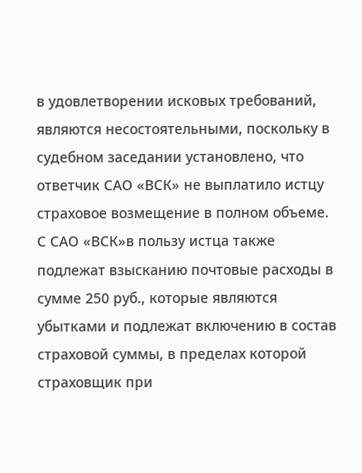в удовлетворении исковых требований, являются несостоятельными, поскольку в судебном заседании установлено, что ответчик САО «ВСК» не выплатило истцу страховое возмещение в полном объеме. С САО «ВСК»в пользу истца также подлежат взысканию почтовые расходы в сумме 250 руб., которые являются убытками и подлежат включению в состав страховой суммы, в пределах которой страховщик при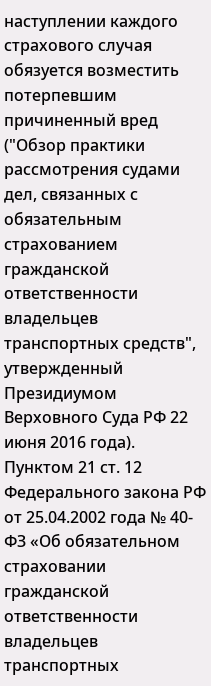наступлении каждого страхового случая обязуется возместить потерпевшим причиненный вред ("Обзор практики рассмотрения судами дел, связанных с обязательным страхованием гражданской ответственности владельцев транспортных средств", утвержденный Президиумом Верховного Суда РФ 22 июня 2016 года). Пунктом 21 ст. 12 Федерального закона РФ от 25.04.2002 года № 40-ФЗ «Об обязательном страховании гражданской ответственности владельцев транспортных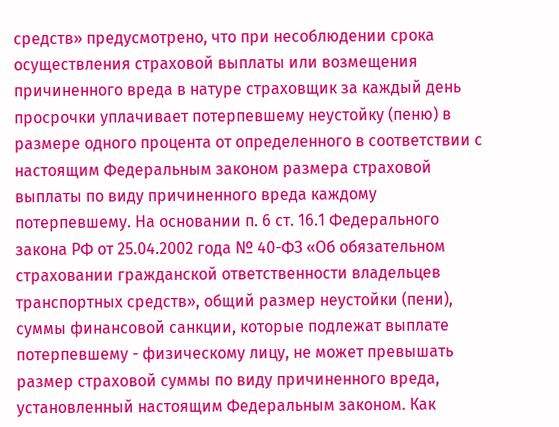средств» предусмотрено, что при несоблюдении срока осуществления страховой выплаты или возмещения причиненного вреда в натуре страховщик за каждый день просрочки уплачивает потерпевшему неустойку (пеню) в размере одного процента от определенного в соответствии с настоящим Федеральным законом размера страховой выплаты по виду причиненного вреда каждому потерпевшему. На основании п. 6 ст. 16.1 Федерального закона РФ от 25.04.2002 года № 40-ФЗ «Об обязательном страховании гражданской ответственности владельцев транспортных средств», общий размер неустойки (пени), суммы финансовой санкции, которые подлежат выплате потерпевшему - физическому лицу, не может превышать размер страховой суммы по виду причиненного вреда, установленный настоящим Федеральным законом. Как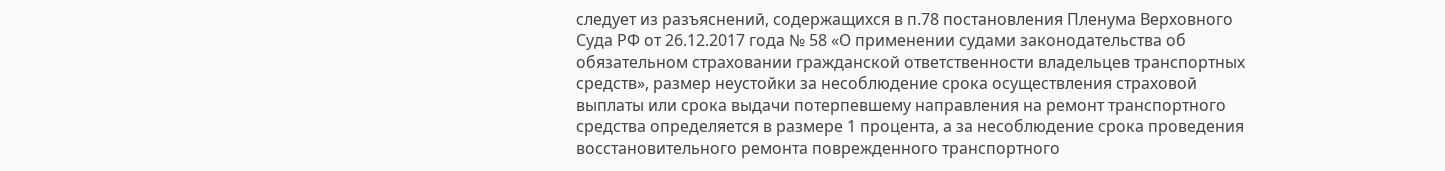следует из разъяснений, содержащихся в п.78 постановления Пленума Верховного Суда РФ от 26.12.2017 года № 58 «О применении судами законодательства об обязательном страховании гражданской ответственности владельцев транспортных средств», размер неустойки за несоблюдение срока осуществления страховой выплаты или срока выдачи потерпевшему направления на ремонт транспортного средства определяется в размере 1 процента, а за несоблюдение срока проведения восстановительного ремонта поврежденного транспортного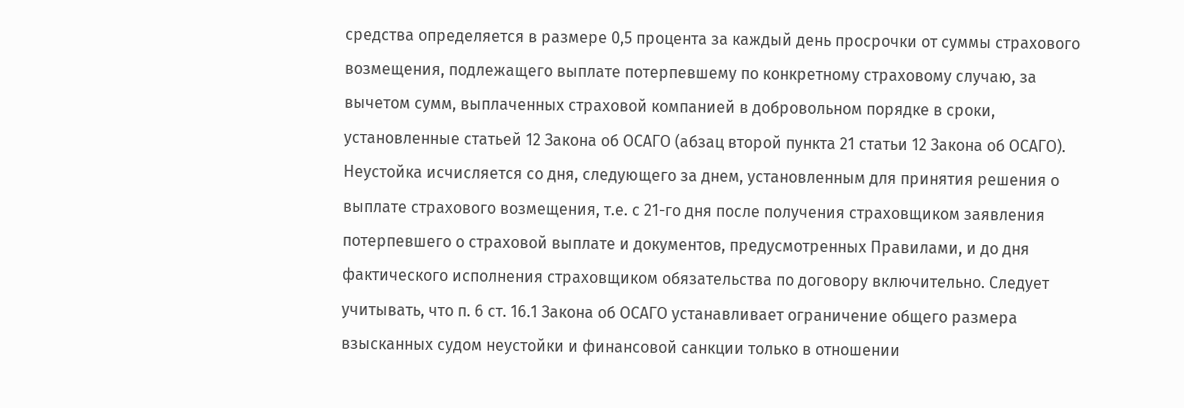средства определяется в размере 0,5 процента за каждый день просрочки от суммы страхового возмещения, подлежащего выплате потерпевшему по конкретному страховому случаю, за вычетом сумм, выплаченных страховой компанией в добровольном порядке в сроки, установленные статьей 12 Закона об ОСАГО (абзац второй пункта 21 статьи 12 Закона об ОСАГО). Неустойка исчисляется со дня, следующего за днем, установленным для принятия решения о выплате страхового возмещения, т.е. с 21-го дня после получения страховщиком заявления потерпевшего о страховой выплате и документов, предусмотренных Правилами, и до дня фактического исполнения страховщиком обязательства по договору включительно. Следует учитывать, что п. 6 ст. 16.1 Закона об ОСАГО устанавливает ограничение общего размера взысканных судом неустойки и финансовой санкции только в отношении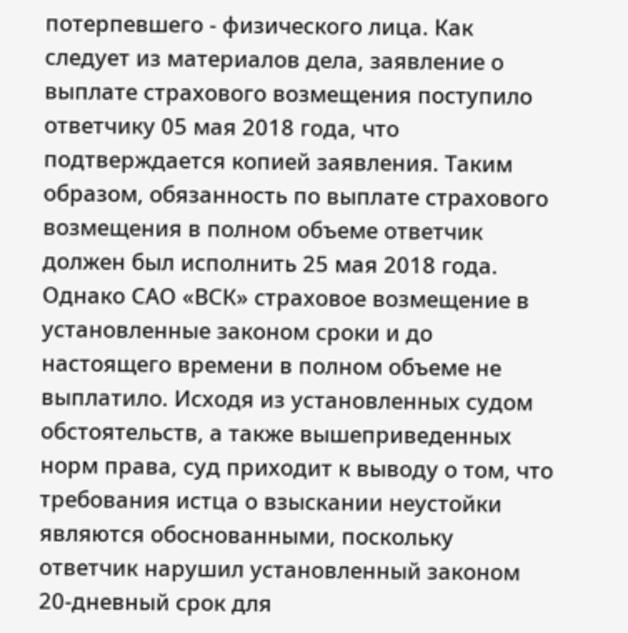потерпевшего - физического лица. Как следует из материалов дела, заявление о выплате страхового возмещения поступило ответчику 05 мая 2018 года, что подтверждается копией заявления. Таким образом, обязанность по выплате страхового возмещения в полном объеме ответчик должен был исполнить 25 мая 2018 года. Однако САО «ВСК» страховое возмещение в установленные законом сроки и до настоящего времени в полном объеме не выплатило. Исходя из установленных судом обстоятельств, а также вышеприведенных норм права, суд приходит к выводу о том, что требования истца о взыскании неустойки являются обоснованными, поскольку ответчик нарушил установленный законом 20-дневный срок для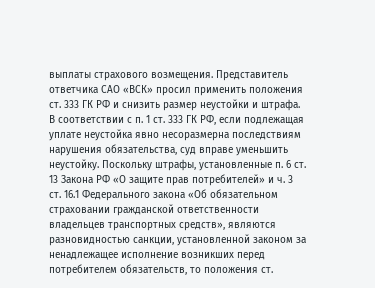выплаты страхового возмещения. Представитель ответчика САО «ВСК» просил применить положения ст. 333 ГК РФ и снизить размер неустойки и штрафа. В соответствии с п. 1 ст. 333 ГК РФ, если подлежащая уплате неустойка явно несоразмерна последствиям нарушения обязательства, суд вправе уменьшить неустойку. Поскольку штрафы, установленные п. 6 ст. 13 Закона РФ «О защите прав потребителей» и ч. 3 ст. 16.1 Федерального закона «Об обязательном страховании гражданской ответственности владельцев транспортных средств», являются разновидностью санкции, установленной законом за ненадлежащее исполнение возникших перед потребителем обязательств, то положения ст.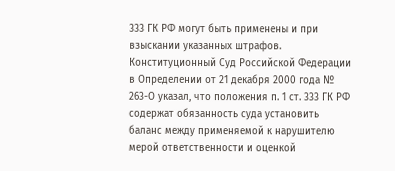333 ГК РФ могут быть применены и при взыскании указанных штрафов. Конституционный Суд Российской Федерации в Определении от 21 декабря 2000 года № 263-О указал, что положения п. 1 ст. 333 ГК РФ содержат обязанность суда установить баланс между применяемой к нарушителю мерой ответственности и оценкой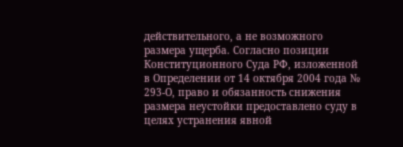действительного, а не возможного размера ущерба. Согласно позиции Конституционного Суда РФ, изложенной в Определении от 14 октября 2004 года № 293-О, право и обязанность снижения размера неустойки предоставлено суду в целях устранения явной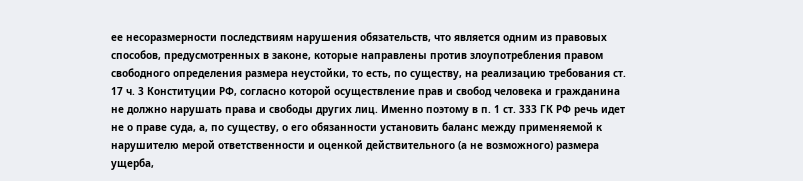ее несоразмерности последствиям нарушения обязательств, что является одним из правовых способов, предусмотренных в законе, которые направлены против злоупотребления правом свободного определения размера неустойки, то есть, по существу, на реализацию требования ст. 17 ч. 3 Конституции РФ, согласно которой осуществление прав и свобод человека и гражданина не должно нарушать права и свободы других лиц. Именно поэтому в п. 1 ст. 333 ГК РФ речь идет не о праве суда, а, по существу, о его обязанности установить баланс между применяемой к нарушителю мерой ответственности и оценкой действительного (а не возможного) размера ущерба,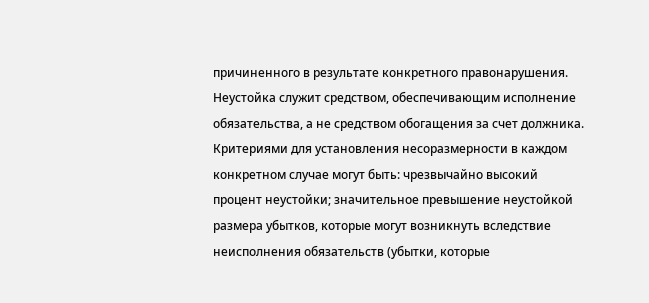причиненного в результате конкретного правонарушения. Неустойка служит средством, обеспечивающим исполнение обязательства, а не средством обогащения за счет должника. Критериями для установления несоразмерности в каждом конкретном случае могут быть: чрезвычайно высокий процент неустойки; значительное превышение неустойкой размера убытков, которые могут возникнуть вследствие неисполнения обязательств (убытки, которые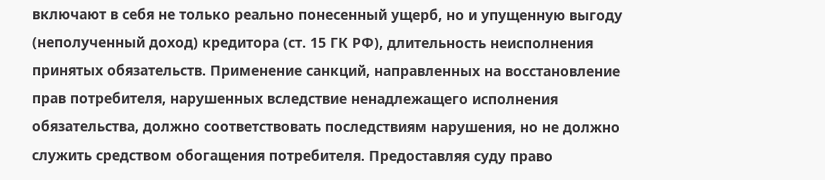включают в себя не только реально понесенный ущерб, но и упущенную выгоду (неполученный доход) кредитора (ст. 15 ГК РФ), длительность неисполнения принятых обязательств. Применение санкций, направленных на восстановление прав потребителя, нарушенных вследствие ненадлежащего исполнения обязательства, должно соответствовать последствиям нарушения, но не должно служить средством обогащения потребителя. Предоставляя суду право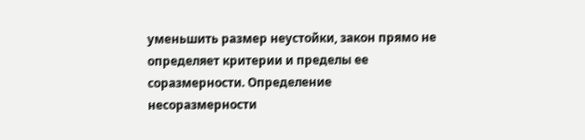уменьшить размер неустойки, закон прямо не определяет критерии и пределы ее соразмерности. Определение несоразмерности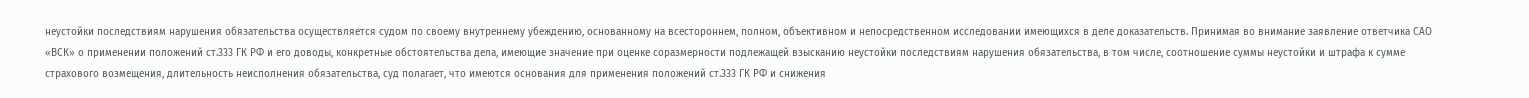неустойки последствиям нарушения обязательства осуществляется судом по своему внутреннему убеждению, основанному на всестороннем, полном, объективном и непосредственном исследовании имеющихся в деле доказательств. Принимая во внимание заявление ответчика САО «ВСК» о применении положений ст.333 ГК РФ и его доводы, конкретные обстоятельства дела, имеющие значение при оценке соразмерности подлежащей взысканию неустойки последствиям нарушения обязательства, в том числе, соотношение суммы неустойки и штрафа к сумме страхового возмещения, длительность неисполнения обязательства, суд полагает, что имеются основания для применения положений ст.333 ГК РФ и снижения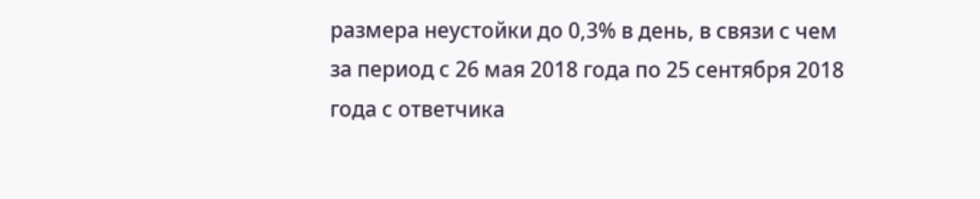размера неустойки до 0,3% в день, в связи с чем за период с 26 мая 2018 года по 25 сентября 2018 года с ответчика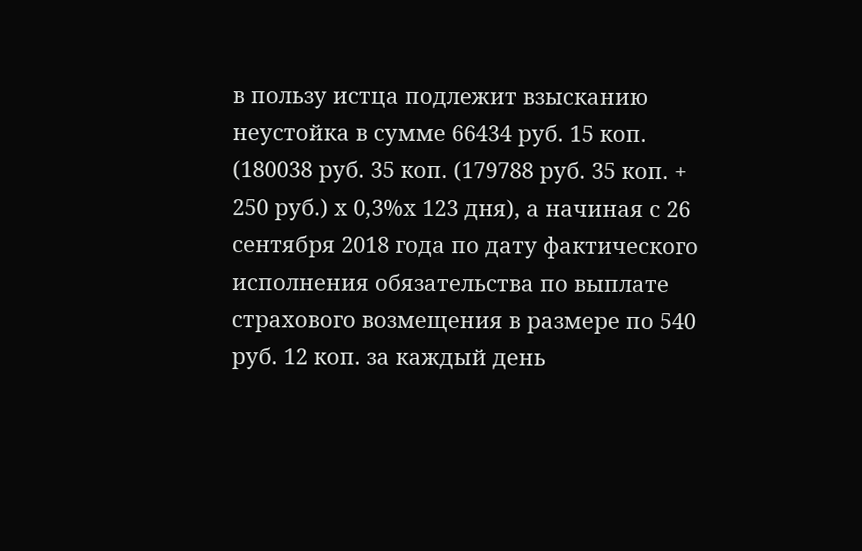в пользу истца подлежит взысканию неустойка в сумме 66434 руб. 15 коп. (180038 руб. 35 коп. (179788 руб. 35 коп. + 250 руб.) х 0,3%х 123 дня), а начиная с 26 сентября 2018 года по дату фактического исполнения обязательства по выплате страхового возмещения в размере по 540 руб. 12 коп. за каждый день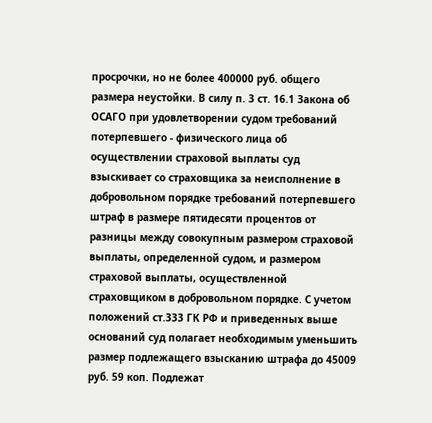просрочки, но не более 400000 руб. общего размера неустойки. В силу п. 3 ст. 16.1 Закона об ОСАГО при удовлетворении судом требований потерпевшего - физического лица об осуществлении страховой выплаты суд взыскивает со страховщика за неисполнение в добровольном порядке требований потерпевшего штраф в размере пятидесяти процентов от разницы между совокупным размером страховой выплаты, определенной судом, и размером страховой выплаты, осуществленной страховщиком в добровольном порядке. С учетом положений ст.333 ГК РФ и приведенных выше оснований суд полагает необходимым уменьшить размер подлежащего взысканию штрафа до 45009 руб. 59 коп. Подлежат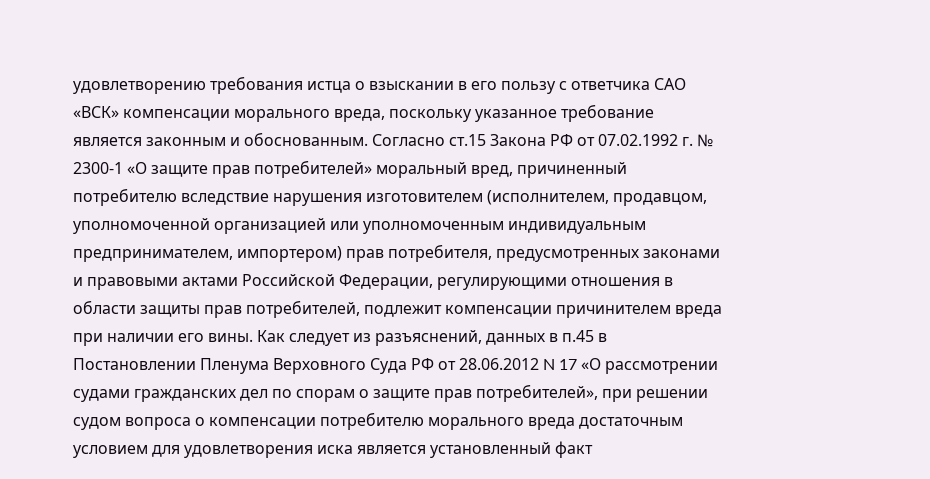удовлетворению требования истца о взыскании в его пользу с ответчика САО «ВСК» компенсации морального вреда, поскольку указанное требование является законным и обоснованным. Согласно ст.15 Закона РФ от 07.02.1992 г. № 2300-1 «О защите прав потребителей» моральный вред, причиненный потребителю вследствие нарушения изготовителем (исполнителем, продавцом, уполномоченной организацией или уполномоченным индивидуальным предпринимателем, импортером) прав потребителя, предусмотренных законами и правовыми актами Российской Федерации, регулирующими отношения в области защиты прав потребителей, подлежит компенсации причинителем вреда при наличии его вины. Как следует из разъяснений, данных в п.45 в Постановлении Пленума Верховного Суда РФ от 28.06.2012 N 17 «О рассмотрении судами гражданских дел по спорам о защите прав потребителей», при решении судом вопроса о компенсации потребителю морального вреда достаточным условием для удовлетворения иска является установленный факт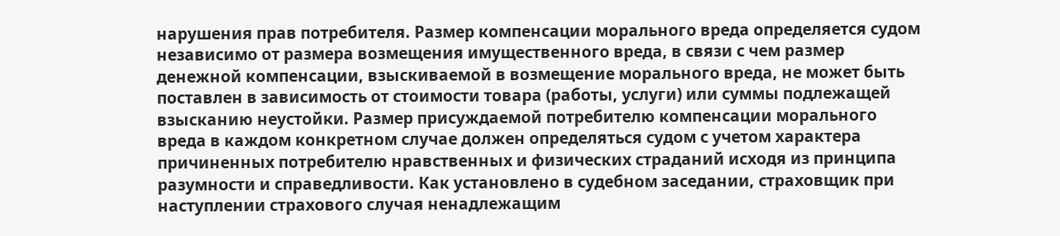нарушения прав потребителя. Размер компенсации морального вреда определяется судом независимо от размера возмещения имущественного вреда, в связи с чем размер денежной компенсации, взыскиваемой в возмещение морального вреда, не может быть поставлен в зависимость от стоимости товара (работы, услуги) или суммы подлежащей взысканию неустойки. Размер присуждаемой потребителю компенсации морального вреда в каждом конкретном случае должен определяться судом с учетом характера причиненных потребителю нравственных и физических страданий исходя из принципа разумности и справедливости. Как установлено в судебном заседании, страховщик при наступлении страхового случая ненадлежащим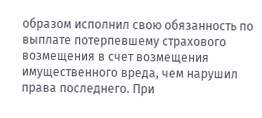образом исполнил свою обязанность по выплате потерпевшему страхового возмещения в счет возмещения имущественного вреда, чем нарушил права последнего. При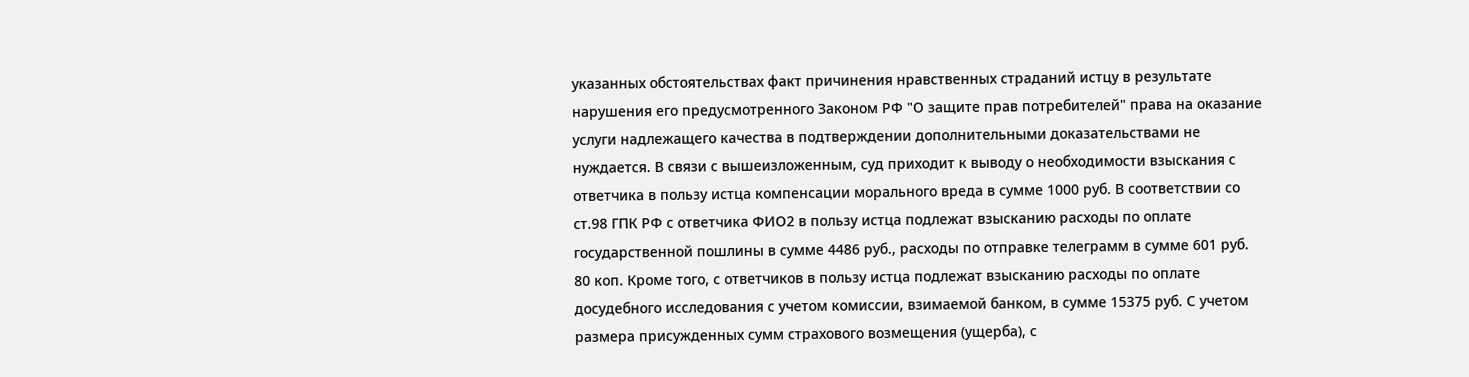указанных обстоятельствах факт причинения нравственных страданий истцу в результате нарушения его предусмотренного Законом РФ "О защите прав потребителей" права на оказание услуги надлежащего качества в подтверждении дополнительными доказательствами не нуждается. В связи с вышеизложенным, суд приходит к выводу о необходимости взыскания с ответчика в пользу истца компенсации морального вреда в сумме 1000 руб. В соответствии со ст.98 ГПК РФ с ответчика ФИО2 в пользу истца подлежат взысканию расходы по оплате государственной пошлины в сумме 4486 руб., расходы по отправке телеграмм в сумме 601 руб. 80 коп. Кроме того, с ответчиков в пользу истца подлежат взысканию расходы по оплате досудебного исследования с учетом комиссии, взимаемой банком, в сумме 15375 руб. С учетом размера присужденных сумм страхового возмещения (ущерба), с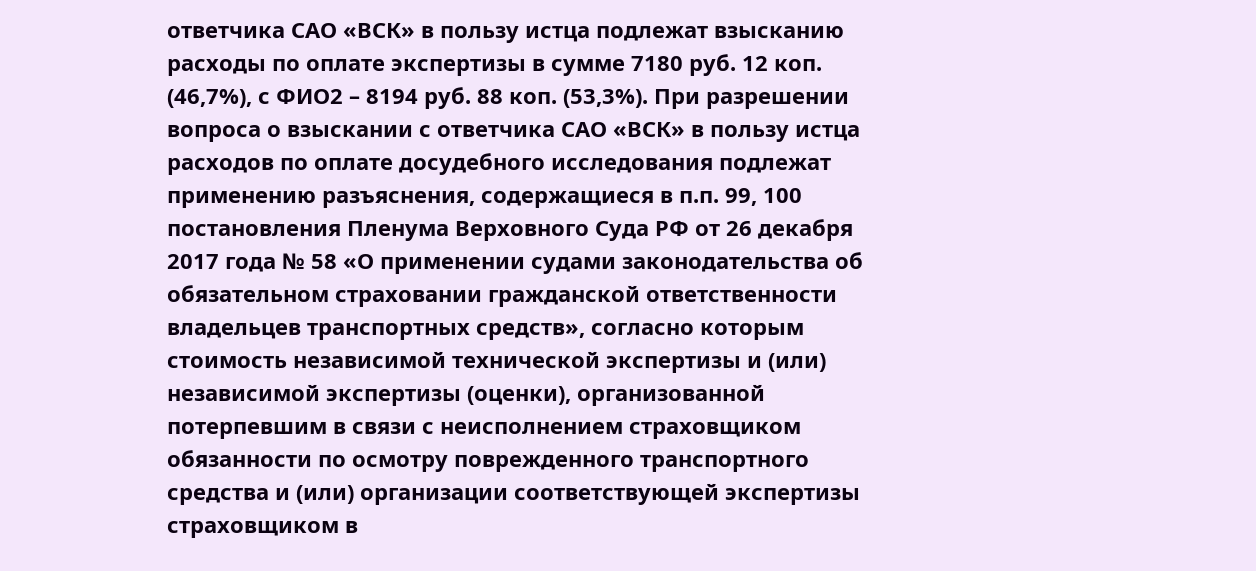ответчика САО «ВСК» в пользу истца подлежат взысканию расходы по оплате экспертизы в сумме 7180 руб. 12 коп. (46,7%), с ФИО2 – 8194 руб. 88 коп. (53,3%). При разрешении вопроса о взыскании с ответчика САО «ВСК» в пользу истца расходов по оплате досудебного исследования подлежат применению разъяснения, содержащиеся в п.п. 99, 100 постановления Пленума Верховного Суда РФ от 26 декабря 2017 года № 58 «О применении судами законодательства об обязательном страховании гражданской ответственности владельцев транспортных средств», согласно которым стоимость независимой технической экспертизы и (или) независимой экспертизы (оценки), организованной потерпевшим в связи с неисполнением страховщиком обязанности по осмотру поврежденного транспортного средства и (или) организации соответствующей экспертизы страховщиком в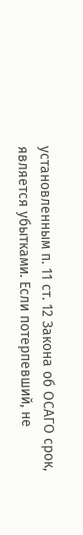установленным п. 11 ст. 12 Закона об ОСАГО срок, является убытками. Если потерпевший, не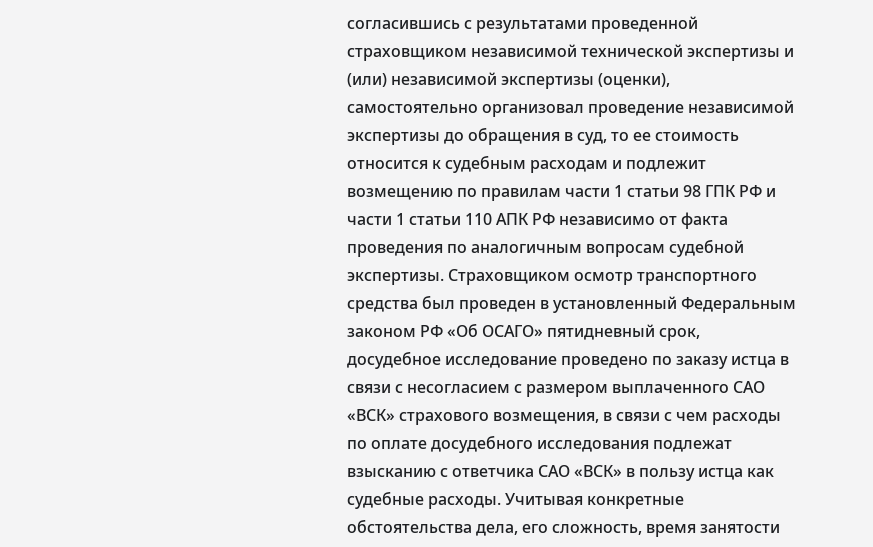согласившись с результатами проведенной страховщиком независимой технической экспертизы и (или) независимой экспертизы (оценки), самостоятельно организовал проведение независимой экспертизы до обращения в суд, то ее стоимость относится к судебным расходам и подлежит возмещению по правилам части 1 статьи 98 ГПК РФ и части 1 статьи 110 АПК РФ независимо от факта проведения по аналогичным вопросам судебной экспертизы. Страховщиком осмотр транспортного средства был проведен в установленный Федеральным законом РФ «Об ОСАГО» пятидневный срок, досудебное исследование проведено по заказу истца в связи с несогласием с размером выплаченного САО «ВСК» страхового возмещения, в связи с чем расходы по оплате досудебного исследования подлежат взысканию с ответчика САО «ВСК» в пользу истца как судебные расходы. Учитывая конкретные обстоятельства дела, его сложность, время занятости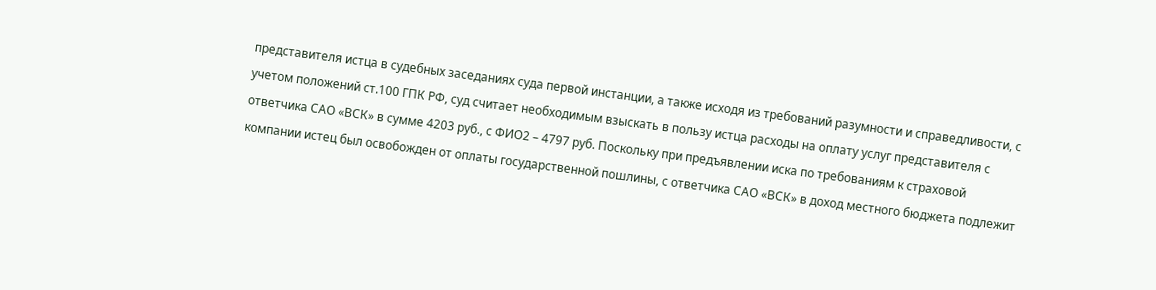представителя истца в судебных заседаниях суда первой инстанции, а также исходя из требований разумности и справедливости, с учетом положений ст.100 ГПК РФ, суд считает необходимым взыскать в пользу истца расходы на оплату услуг представителя с ответчика САО «ВСК» в сумме 4203 руб., с ФИО2 – 4797 руб. Поскольку при предъявлении иска по требованиям к страховой компании истец был освобожден от оплаты государственной пошлины, с ответчика САО «ВСК» в доход местного бюджета подлежит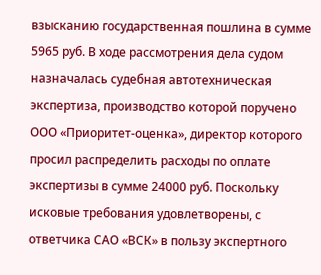взысканию государственная пошлина в сумме 5965 руб. В ходе рассмотрения дела судом назначалась судебная автотехническая экспертиза, производство которой поручено ООО «Приоритет-оценка», директор которого просил распределить расходы по оплате экспертизы в сумме 24000 руб. Поскольку исковые требования удовлетворены, с ответчика САО «ВСК» в пользу экспертного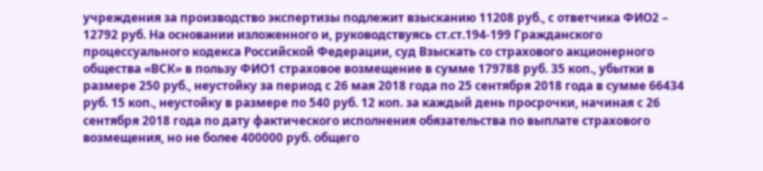учреждения за производство экспертизы подлежит взысканию 11208 руб., с ответчика ФИО2 – 12792 руб. На основании изложенного и, руководствуясь ст.ст.194-199 Гражданского процессуального кодекса Российской Федерации, суд Взыскать со страхового акционерного общества «ВСК» в пользу ФИО1 страховое возмещение в сумме 179788 руб. 35 коп., убытки в размере 250 руб., неустойку за период с 26 мая 2018 года по 25 сентября 2018 года в сумме 66434 руб. 15 коп., неустойку в размере по 540 руб. 12 коп. за каждый день просрочки, начиная с 26 сентября 2018 года по дату фактического исполнения обязательства по выплате страхового возмещения, но не более 400000 руб. общего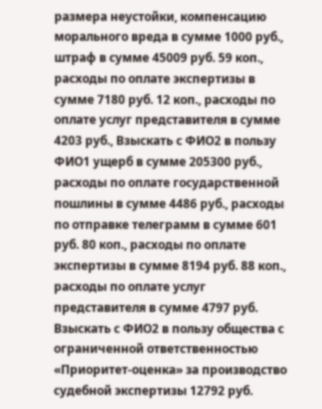размера неустойки, компенсацию морального вреда в сумме 1000 руб., штраф в сумме 45009 руб. 59 коп., расходы по оплате экспертизы в сумме 7180 руб. 12 коп., расходы по оплате услуг представителя в сумме 4203 руб., Взыскать с ФИО2 в пользу ФИО1 ущерб в сумме 205300 руб., расходы по оплате государственной пошлины в сумме 4486 руб., расходы по отправке телеграмм в сумме 601 руб. 80 коп., расходы по оплате экспертизы в сумме 8194 руб. 88 коп., расходы по оплате услуг представителя в сумме 4797 руб. Взыскать с ФИО2 в пользу общества с ограниченной ответственностью «Приоритет-оценка» за производство судебной экспертизы 12792 руб.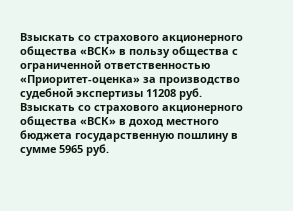Взыскать со страхового акционерного общества «ВСК» в пользу общества с ограниченной ответственностью «Приоритет-оценка» за производство судебной экспертизы 11208 руб. Взыскать со страхового акционерного общества «ВСК» в доход местного бюджета государственную пошлину в сумме 5965 руб.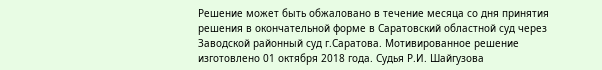Решение может быть обжаловано в течение месяца со дня принятия решения в окончательной форме в Саратовский областной суд через Заводской районный суд г.Саратова. Мотивированное решение изготовлено 01 октября 2018 года. Судья Р.И. Шайгузова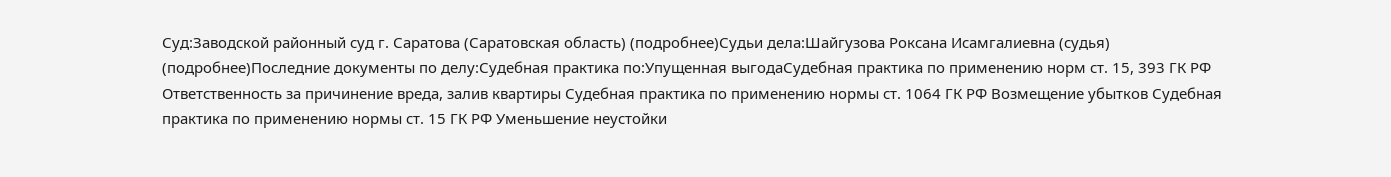Суд:Заводской районный суд г. Саратова (Саратовская область) (подробнее)Судьи дела:Шайгузова Роксана Исамгалиевна (судья) (подробнее)Последние документы по делу:Судебная практика по:Упущенная выгодаСудебная практика по применению норм ст. 15, 393 ГК РФ Ответственность за причинение вреда, залив квартиры Судебная практика по применению нормы ст. 1064 ГК РФ Возмещение убытков Судебная практика по применению нормы ст. 15 ГК РФ Уменьшение неустойки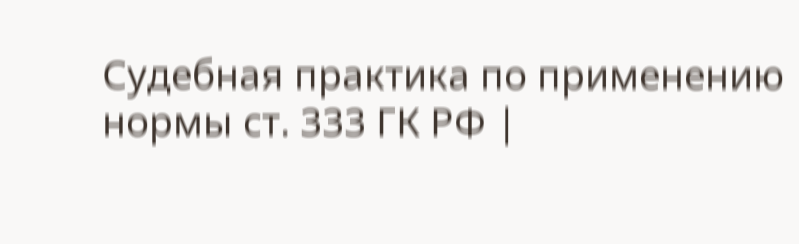Судебная практика по применению нормы ст. 333 ГК РФ |